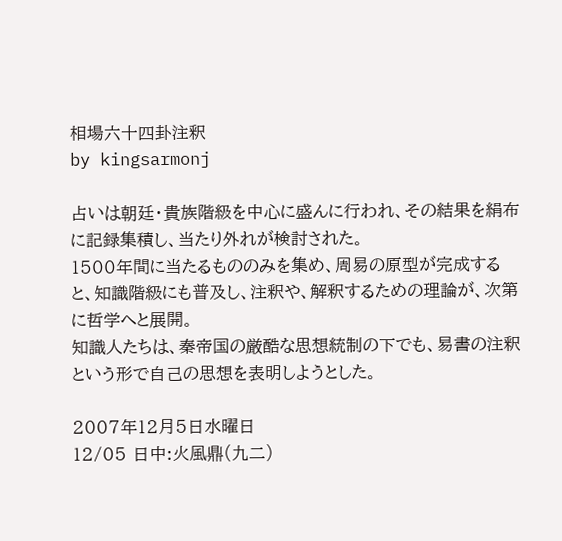相場六十四卦注釈
by kingsarmonj

占いは朝廷・貴族階級を中心に盛んに行われ、その結果を絹布に記録集積し、当たり外れが検討された。
1500年間に当たるもののみを集め、周易の原型が完成すると、知識階級にも普及し、注釈や、解釈するための理論が、次第に哲学へと展開。
知識人たちは、秦帝国の厳酷な思想統制の下でも、易書の注釈という形で自己の思想を表明しようとした。

2007年12月5日水曜日
12/05 日中:火風鼎(九二)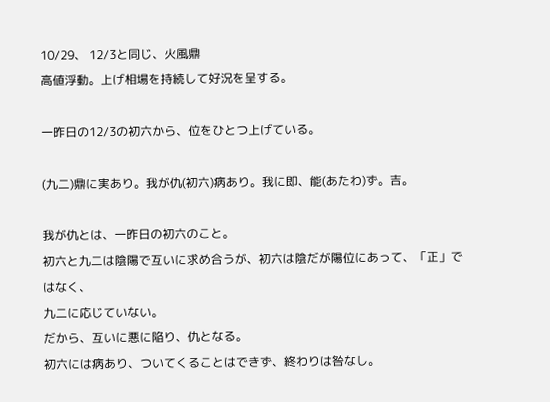10/29、 12/3と同じ、火風鼎
高値浮動。上げ相場を持続して好況を呈する。

一昨日の12/3の初六から、位をひとつ上げている。

(九二)鼎に実あり。我が仇(初六)病あり。我に即、能(あたわ)ず。吉。

我が仇とは、一昨日の初六のこと。
初六と九二は陰陽で互いに求め合うが、初六は陰だが陽位にあって、「正」ではなく、
九二に応じていない。
だから、互いに悪に陥り、仇となる。
初六には病あり、ついてくることはできず、終わりは咎なし。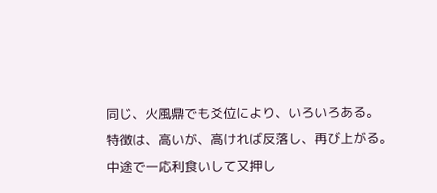同じ、火風鼎でも爻位により、いろいろある。
特徴は、高いが、高ければ反落し、再び上がる。
中途で一応利食いして又押し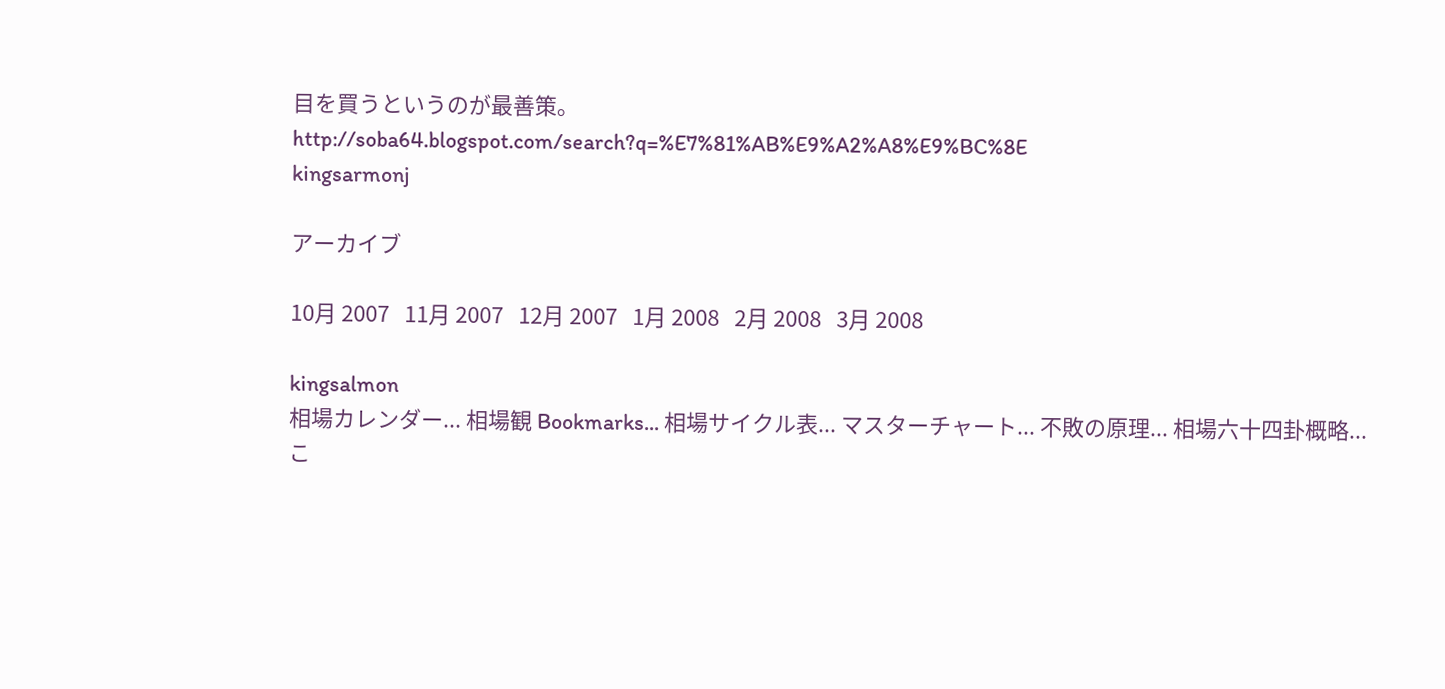目を買うというのが最善策。
http://soba64.blogspot.com/search?q=%E7%81%AB%E9%A2%A8%E9%BC%8E
kingsarmonj

アーカイブ

10月 2007   11月 2007   12月 2007   1月 2008   2月 2008   3月 2008

kingsalmon
相場カレンダー... 相場観 Bookmarks... 相場サイクル表... マスターチャート... 不敗の原理... 相場六十四卦概略...
こ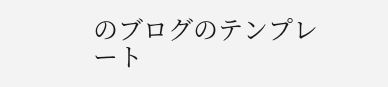のブログのテンプレート